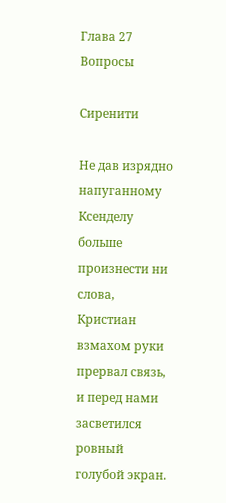Глава 27 Вопросы

Сиренити

Не дав изрядно напуганному Ксенделу больше произнести ни слова, Кристиан взмахом руки прервал связь, и перед нами засветился ровный голубой экран.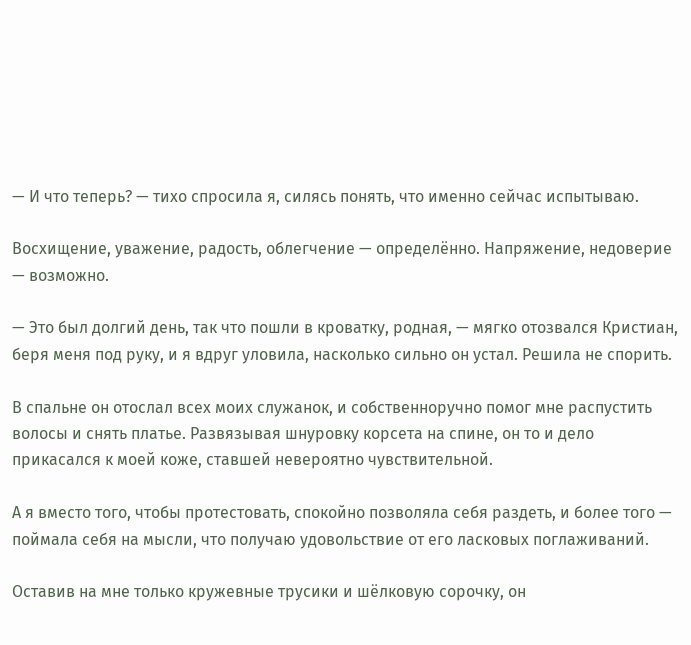— И что теперь? — тихо спросила я, силясь понять, что именно сейчас испытываю.

Восхищение, уважение, радость, облегчение — определённо. Напряжение, недоверие — возможно.

— Это был долгий день, так что пошли в кроватку, родная, — мягко отозвался Кристиан, беря меня под руку, и я вдруг уловила, насколько сильно он устал. Решила не спорить.

В спальне он отослал всех моих служанок, и собственноручно помог мне распустить волосы и снять платье. Развязывая шнуровку корсета на спине, он то и дело прикасался к моей коже, ставшей невероятно чувствительной.

А я вместо того, чтобы протестовать, спокойно позволяла себя раздеть, и более того — поймала себя на мысли, что получаю удовольствие от его ласковых поглаживаний.

Оставив на мне только кружевные трусики и шёлковую сорочку, он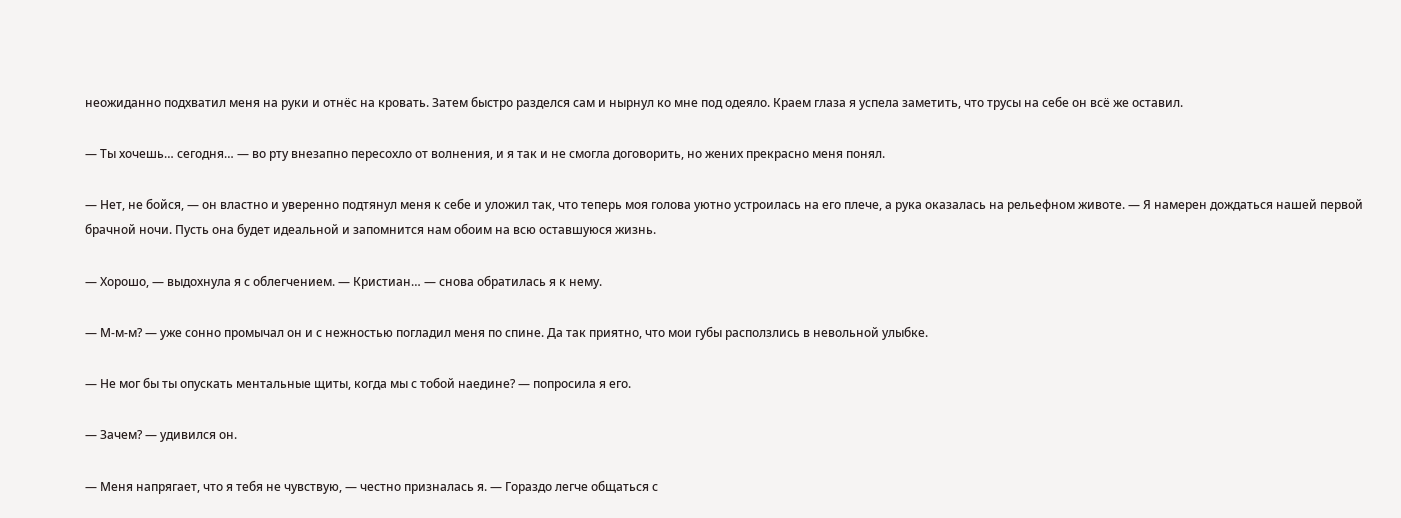неожиданно подхватил меня на руки и отнёс на кровать. Затем быстро разделся сам и нырнул ко мне под одеяло. Краем глаза я успела заметить, что трусы на себе он всё же оставил.

— Ты хочешь… сегодня… — во рту внезапно пересохло от волнения, и я так и не смогла договорить, но жених прекрасно меня понял.

— Нет, не бойся, — он властно и уверенно подтянул меня к себе и уложил так, что теперь моя голова уютно устроилась на его плече, а рука оказалась на рельефном животе. — Я намерен дождаться нашей первой брачной ночи. Пусть она будет идеальной и запомнится нам обоим на всю оставшуюся жизнь.

— Хорошо, — выдохнула я с облегчением. — Кристиан… — снова обратилась я к нему.

— М-м-м? — уже сонно промычал он и с нежностью погладил меня по спине. Да так приятно, что мои губы расползлись в невольной улыбке.

— Не мог бы ты опускать ментальные щиты, когда мы с тобой наедине? — попросила я его.

— Зачем? — удивился он.

— Меня напрягает, что я тебя не чувствую, — честно призналась я. — Гораздо легче общаться с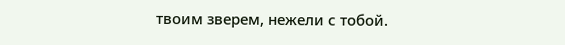твоим зверем, нежели с тобой.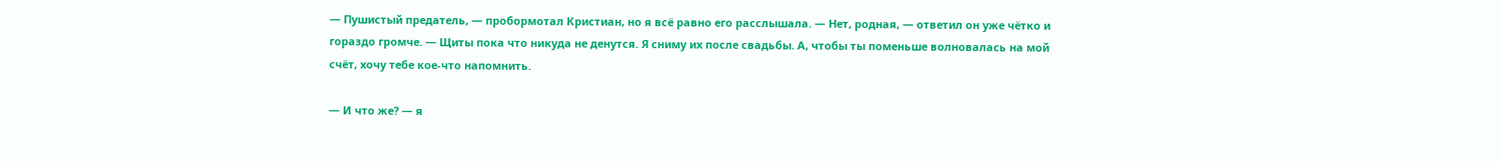— Пушистый предатель, — пробормотал Кристиан, но я всё равно его расслышала. — Нет, родная, — ответил он уже чётко и гораздо громче. — Щиты пока что никуда не денутся. Я сниму их после свадьбы. А, чтобы ты поменьше волновалась на мой счёт, хочу тебе кое-что напомнить.

— И что же? — я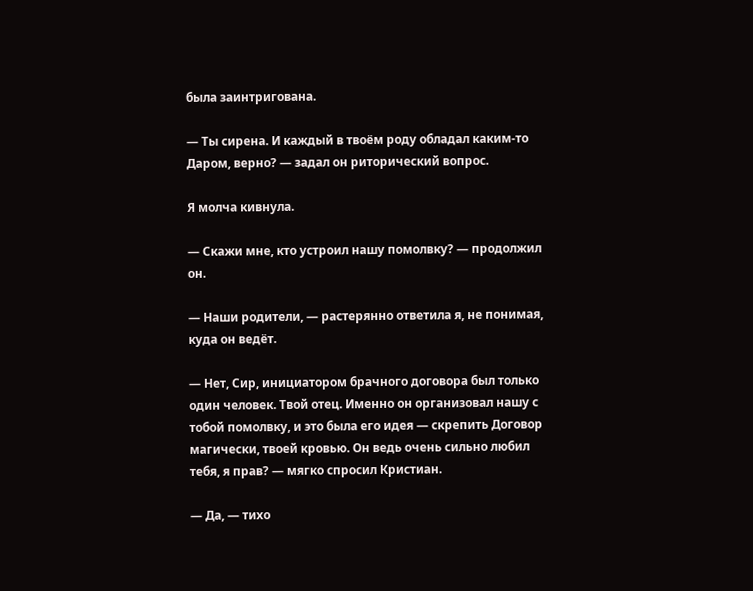была заинтригована.

— Ты сирена. И каждый в твоём роду обладал каким-то Даром, верно? — задал он риторический вопрос.

Я молча кивнула.

— Скажи мне, кто устроил нашу помолвку? — продолжил он.

— Наши родители, — растерянно ответила я, не понимая, куда он ведёт.

— Нет, Сир, инициатором брачного договора был только один человек. Твой отец. Именно он организовал нашу с тобой помолвку, и это была его идея — скрепить Договор магически, твоей кровью. Он ведь очень сильно любил тебя, я прав? — мягко спросил Кристиан.

— Да, — тихо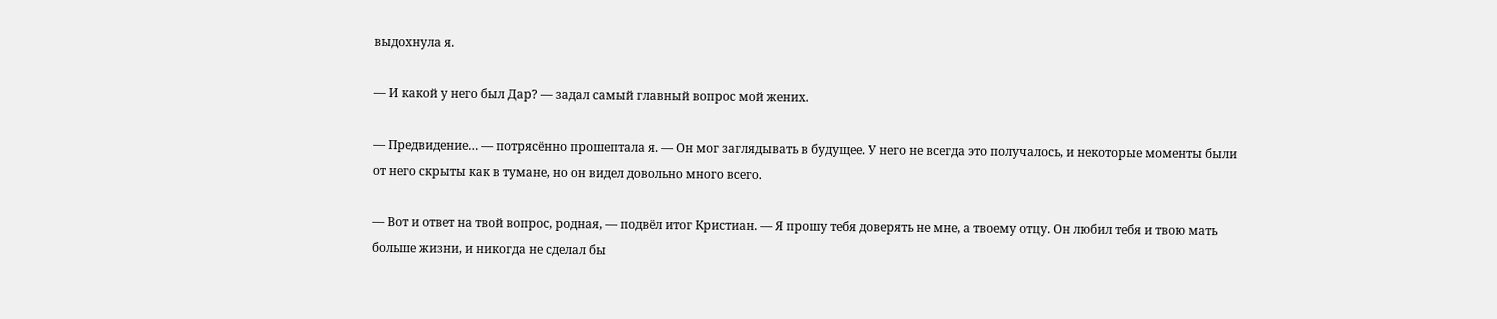выдохнула я.

— И какой у него был Дар? — задал самый главный вопрос мой жених.

— Предвидение… — потрясённо прошептала я. — Он мог заглядывать в будущее. У него не всегда это получалось, и некоторые моменты были от него скрыты как в тумане, но он видел довольно много всего.

— Вот и ответ на твой вопрос, родная, — подвёл итог Кристиан. — Я прошу тебя доверять не мне, а твоему отцу. Он любил тебя и твою мать больше жизни, и никогда не сделал бы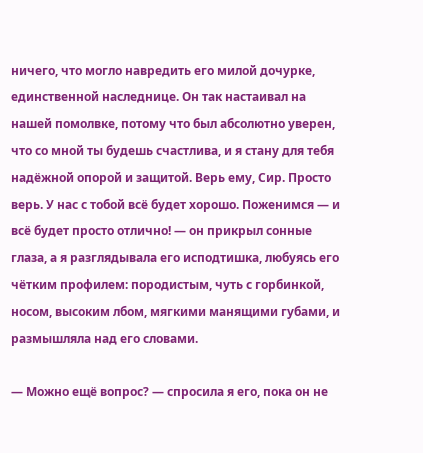ничего, что могло навредить его милой дочурке, единственной наследнице. Он так настаивал на нашей помолвке, потому что был абсолютно уверен, что со мной ты будешь счастлива, и я стану для тебя надёжной опорой и защитой. Верь ему, Сир. Просто верь. У нас с тобой всё будет хорошо. Поженимся — и всё будет просто отлично! — он прикрыл сонные глаза, а я разглядывала его исподтишка, любуясь его чётким профилем: породистым, чуть с горбинкой, носом, высоким лбом, мягкими манящими губами, и размышляла над его словами.

— Можно ещё вопрос? — спросила я его, пока он не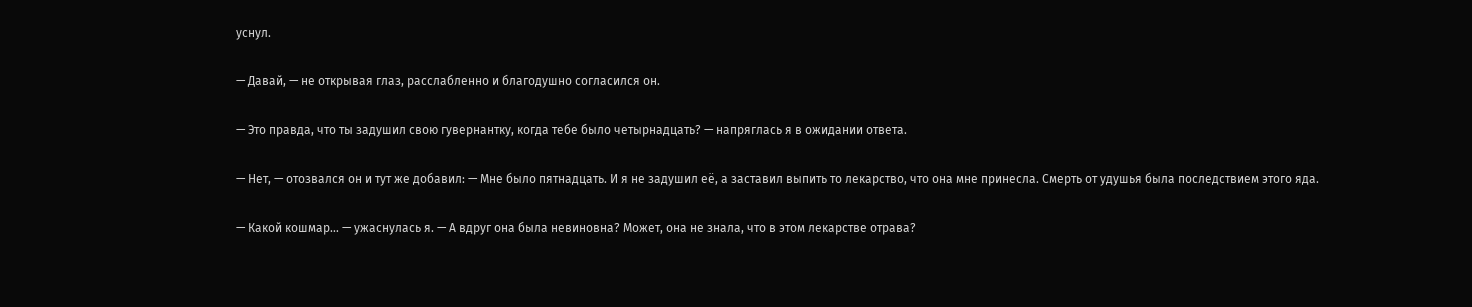уснул.

— Давай, — не открывая глаз, расслабленно и благодушно согласился он.

— Это правда, что ты задушил свою гувернантку, когда тебе было четырнадцать? — напряглась я в ожидании ответа.

— Нет, — отозвался он и тут же добавил: — Мне было пятнадцать. И я не задушил её, а заставил выпить то лекарство, что она мне принесла. Смерть от удушья была последствием этого яда.

— Какой кошмар… — ужаснулась я. — А вдруг она была невиновна? Может, она не знала, что в этом лекарстве отрава?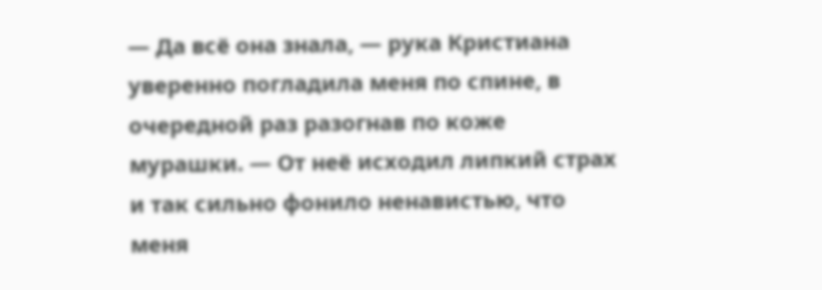— Да всё она знала, — рука Кристиана уверенно погладила меня по спине, в очередной раз разогнав по коже мурашки. — От неё исходил липкий страх и так сильно фонило ненавистью, что меня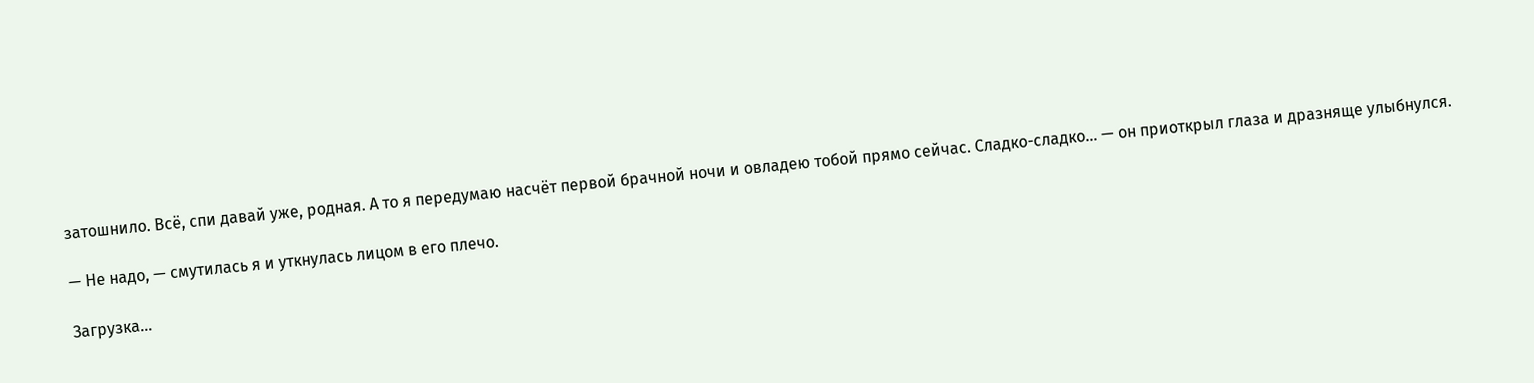затошнило. Всё, спи давай уже, родная. А то я передумаю насчёт первой брачной ночи и овладею тобой прямо сейчас. Сладко-сладко… — он приоткрыл глаза и дразняще улыбнулся.

— Не надо, — смутилась я и уткнулась лицом в его плечо.

Загрузка...